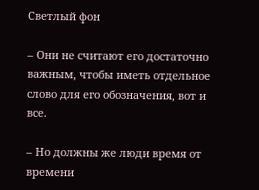Светлый фон

– Они не считают его достаточно важным, чтобы иметь отдельное слово для его обозначения, вот и все.

– Но должны же люди время от времени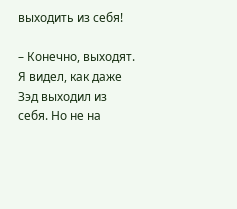выходить из себя!

– Конечно, выходят. Я видел, как даже Зэд выходил из себя. Но не на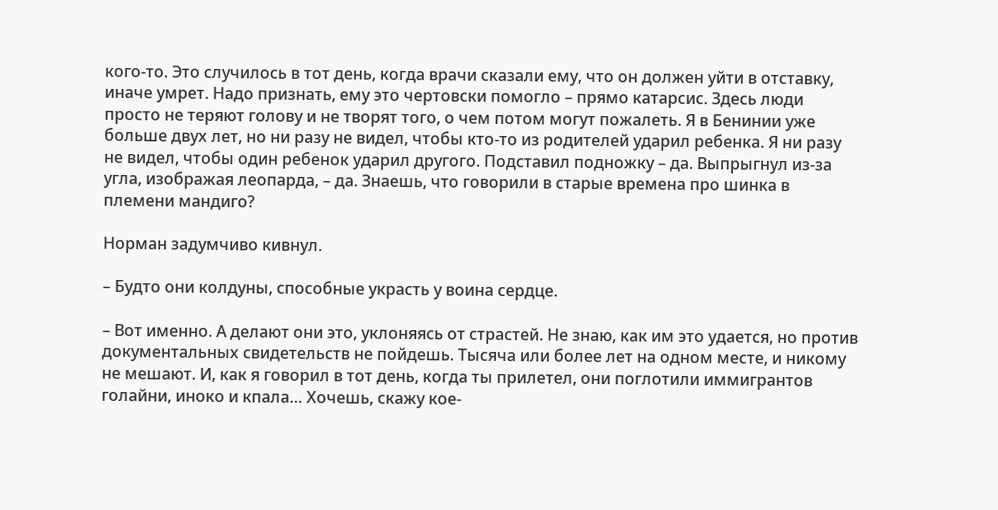кого-то. Это случилось в тот день, когда врачи сказали ему, что он должен уйти в отставку, иначе умрет. Надо признать, ему это чертовски помогло – прямо катарсис. Здесь люди просто не теряют голову и не творят того, о чем потом могут пожалеть. Я в Бенинии уже больше двух лет, но ни разу не видел, чтобы кто-то из родителей ударил ребенка. Я ни разу не видел, чтобы один ребенок ударил другого. Подставил подножку – да. Выпрыгнул из-за угла, изображая леопарда, – да. Знаешь, что говорили в старые времена про шинка в племени мандиго?

Норман задумчиво кивнул.

– Будто они колдуны, способные украсть у воина сердце.

– Вот именно. А делают они это, уклоняясь от страстей. Не знаю, как им это удается, но против документальных свидетельств не пойдешь. Тысяча или более лет на одном месте, и никому не мешают. И, как я говорил в тот день, когда ты прилетел, они поглотили иммигрантов голайни, иноко и кпала… Хочешь, скажу кое-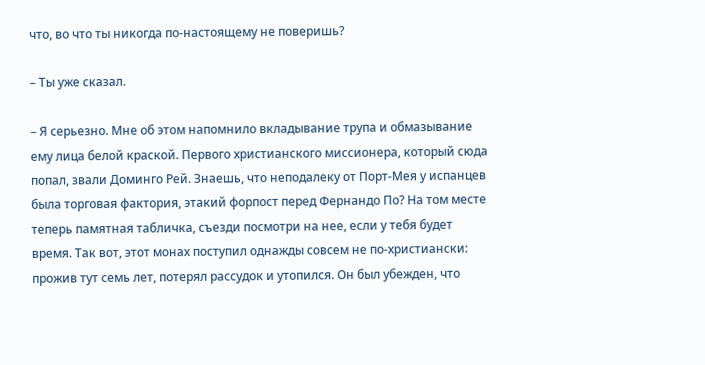что, во что ты никогда по-настоящему не поверишь?

– Ты уже сказал.

– Я серьезно. Мне об этом напомнило вкладывание трупа и обмазывание ему лица белой краской. Первого христианского миссионера, который сюда попал, звали Доминго Рей. Знаешь, что неподалеку от Порт-Мея у испанцев была торговая фактория, этакий форпост перед Фернандо По? На том месте теперь памятная табличка, съезди посмотри на нее, если у тебя будет время. Так вот, этот монах поступил однажды совсем не по-христиански: прожив тут семь лет, потерял рассудок и утопился. Он был убежден, что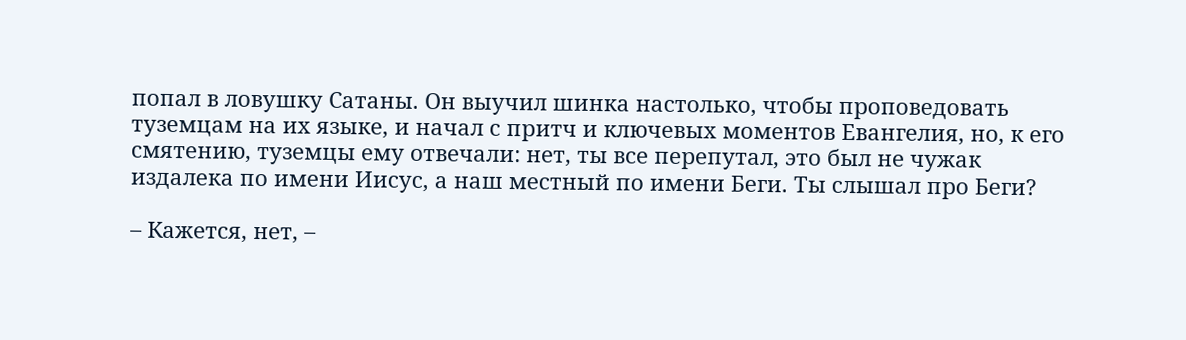попал в ловушку Сатаны. Он выучил шинка настолько, чтобы проповедовать туземцам на их языке, и начал с притч и ключевых моментов Евангелия, но, к его смятению, туземцы ему отвечали: нет, ты все перепутал, это был не чужак издалека по имени Иисус, а наш местный по имени Беги. Ты слышал про Беги?

– Кажется, нет, –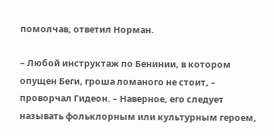помолчав, ответил Норман.

– Любой инструктаж по Бенинии, в котором опущен Беги, гроша ломаного не стоит, – проворчал Гидеон. – Наверное, его следует называть фольклорным или культурным героем,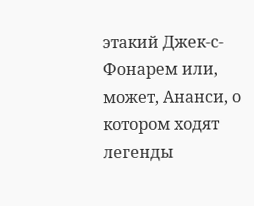этакий Джек-с-Фонарем или, может, Ананси, о котором ходят легенды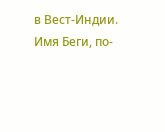в Вест-Индии. Имя Беги, по-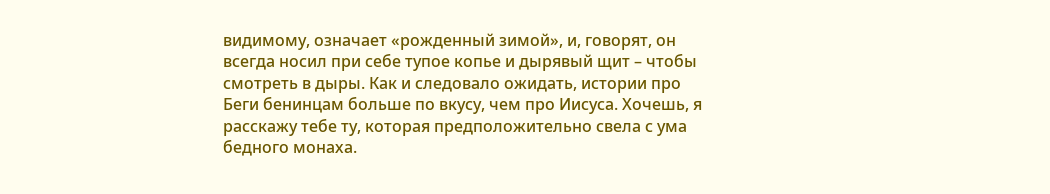видимому, означает «рожденный зимой», и, говорят, он всегда носил при себе тупое копье и дырявый щит – чтобы смотреть в дыры. Как и следовало ожидать, истории про Беги бенинцам больше по вкусу, чем про Иисуса. Хочешь, я расскажу тебе ту, которая предположительно свела с ума бедного монаха.